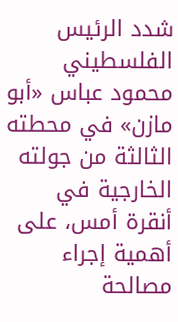شدد الرئيس الفلسطيني محمود عباس «أبو مازن» في محطته الثالثة من جولته الخارجية في أنقرة أمس، على أهمية إجراء مصالحة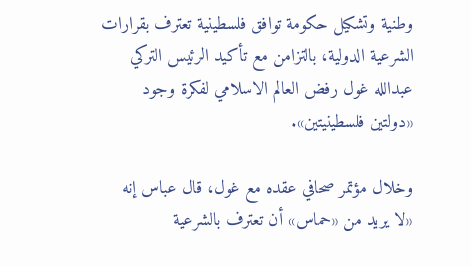وطنية وتشكيل حكومة توافق فلسطينية تعترف بقرارات الشرعية الدولية، بالتزامن مع تأكيد الرئيس التركي عبدالله غول رفض العالم الاسلامي لفكرة وجود «دولتين فلسطينيتين».

وخلال مؤتمر صحافي عقده مع غول، قال عباس إنه «لا يريد من «حماس» أن تعترف بالشرعية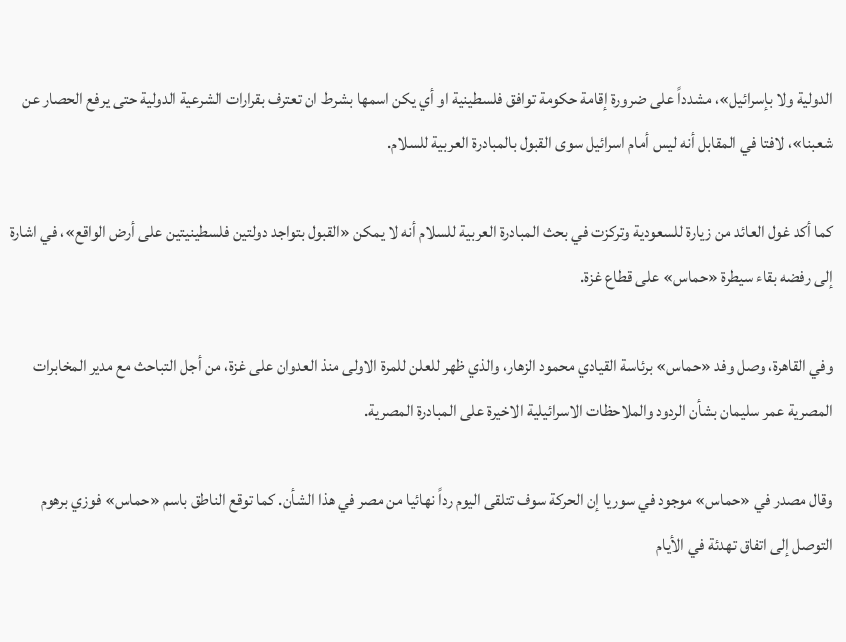الدولية ولا بإسرائيل»، مشدداً على ضرورة إقامة حكومة توافق فلسطينية او أي يكن اسمها بشرط ان تعترف بقرارات الشرعية الدولية حتى يرفع الحصار عن شعبنا»، لافتا في المقابل أنه ليس أمام اسرائيل سوى القبول بالمبادرة العربية للسلام.

كما أكد غول العائد من زيارة للسعودية وتركزت في بحث المبادرة العربية للسلام أنه لا يمكن «القبول بتواجد دولتين فلسطينيتين على أرض الواقع»، في اشارة إلى رفضه بقاء سيطرة «حماس» على قطاع غزة.

وفي القاهرة، وصل وفد «حماس» برئاسة القيادي محمود الزهار، والذي ظهر للعلن للمرة الاولى منذ العدوان على غزة، من أجل التباحث مع مدير المخابرات المصرية عمر سليمان بشأن الردود والملاحظات الاسرائيلية الاخيرة على المبادرة المصرية.

وقال مصدر في «حماس» موجود في سوريا إن الحركة سوف تتلقى اليوم رداً نهائيا من مصر في هذا الشأن. كما توقع الناطق باسم «حماس» فوزي برهوم التوصل إلى اتفاق تهدئة في الأيام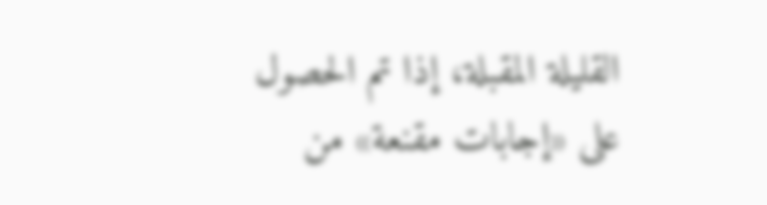القليلة المقبلة، إذا تم الحصول على «إجابات مقنعة» من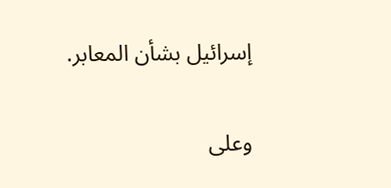إسرائيل بشأن المعابر.

وعلى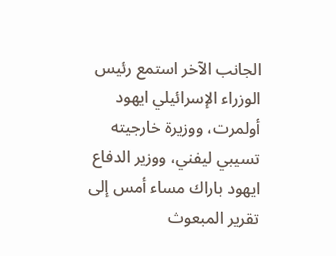الجانب الآخر استمع رئيس الوزراء الإسرائيلي ايهود أولمرت، ووزيرة خارجيته تسيبي ليفني، ووزير الدفاع ايهود باراك مساء أمس إلى تقرير المبعوث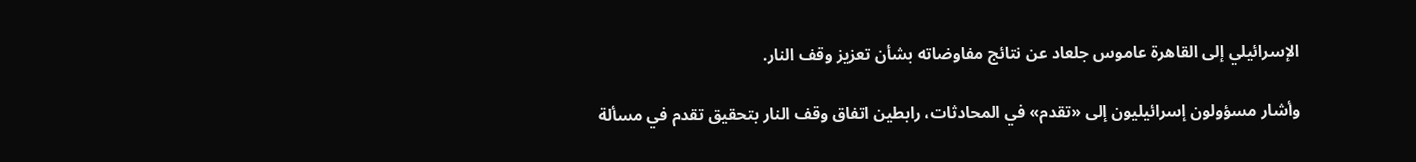الإسرائيلي إلى القاهرة عاموس جلعاد عن نتائج مفاوضاته بشأن تعزيز وقف النار.

وأشار مسؤولون إسرائيليون إلى «تقدم» في المحادثات، رابطين اتفاق وقف النار بتحقيق تقدم في مسألة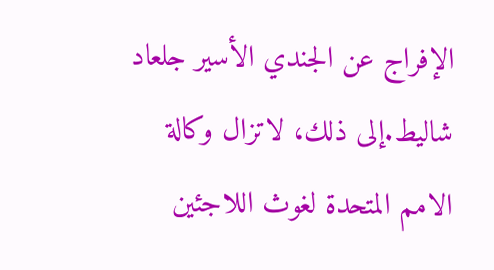الإفراج عن الجندي الأسير جلعاد شاليط.إلى ذلك، لاتزال وكالة الامم المتحدة لغوث اللاجئين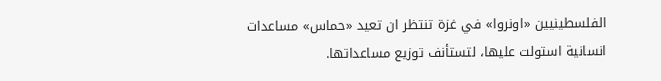الفلسطينيين «اونروا» في غزة تنتظر ان تعيد «حماس» مساعدات انسانية استولت عليها، لتستأنف توزيع مساعداتها.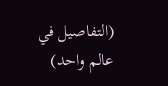(التفاصيل في عالم واحد)